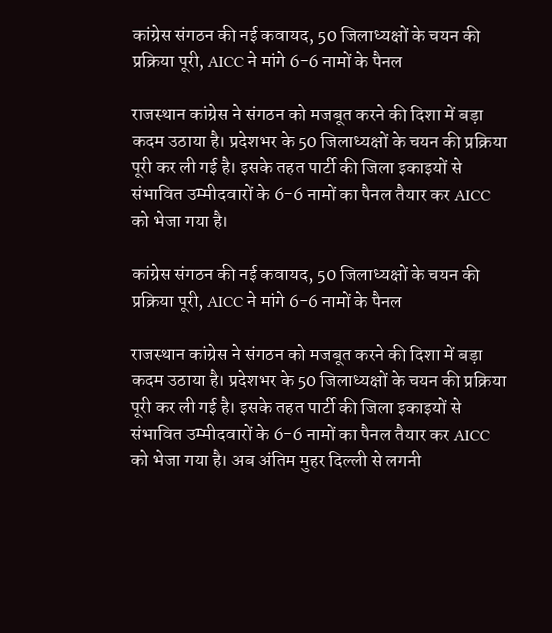कांग्रेस संगठन की नई कवायद, 50 जिलाध्यक्षों के चयन की प्रक्रिया पूरी, AICC ने मांगे 6-6 नामों के पैनल

राजस्थान कांग्रेस ने संगठन को मजबूत करने की दिशा में बड़ा कदम उठाया है। प्रदेशभर के 50 जिलाध्यक्षों के चयन की प्रक्रिया पूरी कर ली गई है। इसके तहत पार्टी की जिला इकाइयों से संभावित उम्मीदवारों के 6-6 नामों का पैनल तैयार कर AICC  को भेजा गया है।

कांग्रेस संगठन की नई कवायद, 50 जिलाध्यक्षों के चयन की प्रक्रिया पूरी, AICC ने मांगे 6-6 नामों के पैनल

राजस्थान कांग्रेस ने संगठन को मजबूत करने की दिशा में बड़ा कदम उठाया है। प्रदेशभर के 50 जिलाध्यक्षों के चयन की प्रक्रिया पूरी कर ली गई है। इसके तहत पार्टी की जिला इकाइयों से संभावित उम्मीदवारों के 6-6 नामों का पैनल तैयार कर AICC  को भेजा गया है। अब अंतिम मुहर दिल्ली से लगनी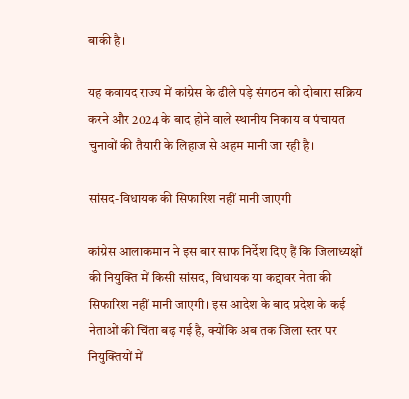बाकी है।

यह कवायद राज्य में कांग्रेस के ढीले पड़े संगठन को दोबारा सक्रिय करने और 2024 के बाद होने वाले स्थानीय निकाय व पंचायत चुनावों की तैयारी के लिहाज से अहम मानी जा रही है।

सांसद-विधायक की सिफारिश नहीं मानी जाएगी

कांग्रेस आलाकमान ने इस बार साफ निर्देश दिए हैं कि जिलाध्यक्षों की नियुक्ति में किसी सांसद, विधायक या कद्दावर नेता की सिफारिश नहीं मानी जाएगी। इस आदेश के बाद प्रदेश के कई नेताओं की चिंता बढ़ गई है, क्योंकि अब तक जिला स्तर पर नियुक्तियों में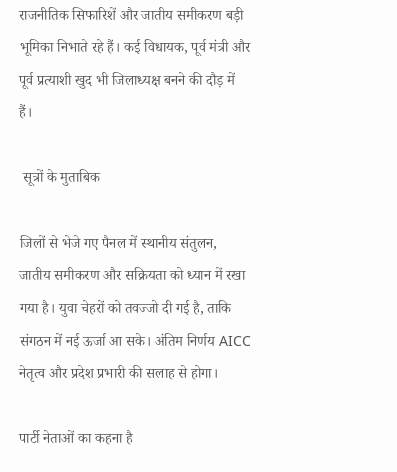राजनीतिक सिफारिशें और जातीय समीकरण बड़ी भूमिका निभाते रहे हैं। कई विधायक, पूर्व मंत्री और पूर्व प्रत्याशी खुद भी जिलाध्यक्ष बनने की दौड़ में हैं।

 सूत्रों के मुताबिक

जिलों से भेजे गए पैनल में स्थानीय संतुलन, जातीय समीकरण और सक्रियता को ध्यान में रखा गया है। युवा चेहरों को तवज्जो दी गई है, ताकि संगठन में नई ऊर्जा आ सके। अंतिम निर्णय AICC नेतृत्व और प्रदेश प्रभारी की सलाह से होगा।

पार्टी नेताओं का कहना है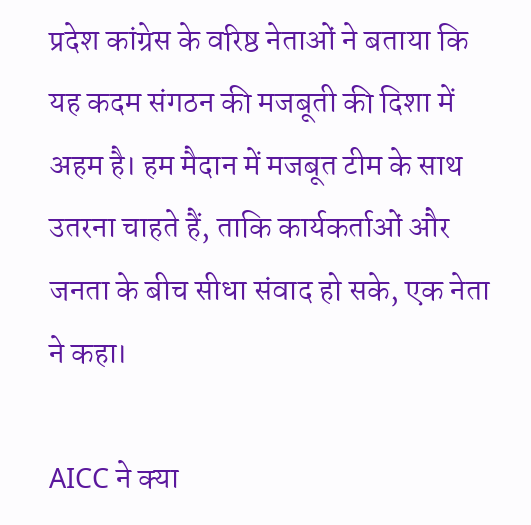प्रदेश कांग्रेस के वरिष्ठ नेताओं ने बताया कि यह कदम संगठन की मजबूती की दिशा में अहम है। हम मैदान में मजबूत टीम के साथ उतरना चाहते हैं, ताकि कार्यकर्ताओं और जनता के बीच सीधा संवाद हो सके, एक नेता ने कहा।

AICC ने क्या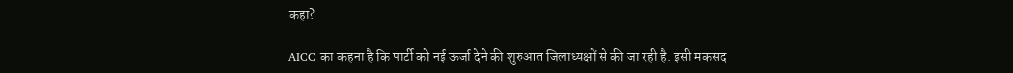कहा?

AICC का कहना है कि पार्टी को नई ऊर्जा देने की शुरुआत जिलाध्यक्षों से की जा रही है. इसी मकसद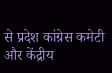से प्रदेश कांग्रेस कमेटी और केंद्रीय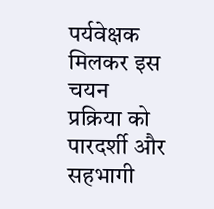पर्यवेक्षक मिलकर इस चयन प्रक्रिया को पारदर्शी और सहभागी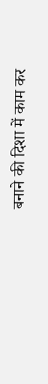बनाने की दिशा में काम कर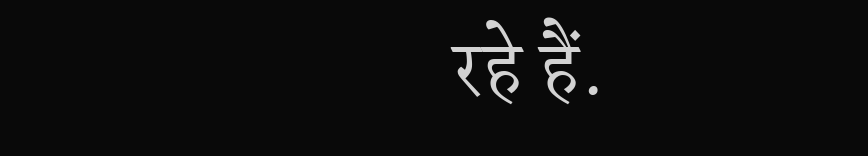रहे हैं.